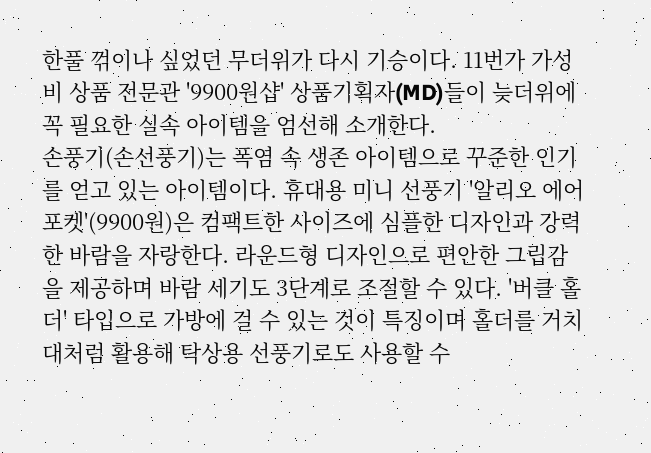한풀 꺾이나 싶었던 무더위가 다시 기승이다. 11번가 가성비 상품 전문관 '9900원샵' 상품기획자(MD)들이 늦더위에 꼭 필요한 실속 아이템을 엄선해 소개한다.
손풍기(손선풍기)는 폭염 속 생존 아이템으로 꾸준한 인기를 얻고 있는 아이템이다. 휴대용 미니 선풍기 '알리오 에어포켓'(9900원)은 컴팩트한 사이즈에 심플한 디자인과 강력한 바람을 자랑한다. 라운드형 디자인으로 편안한 그립감을 제공하며 바람 세기도 3단계로 조절할 수 있다. '버클 홀더' 타입으로 가방에 걸 수 있는 것이 특징이며 홀더를 거치대처럼 활용해 탁상용 선풍기로도 사용할 수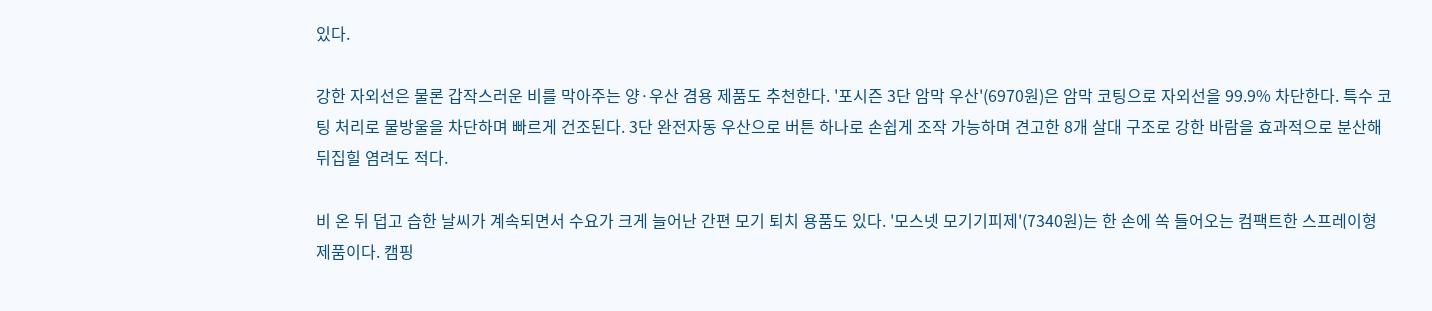있다.

강한 자외선은 물론 갑작스러운 비를 막아주는 양·우산 겸용 제품도 추천한다. '포시즌 3단 암막 우산'(6970원)은 암막 코팅으로 자외선을 99.9% 차단한다. 특수 코팅 처리로 물방울을 차단하며 빠르게 건조된다. 3단 완전자동 우산으로 버튼 하나로 손쉽게 조작 가능하며 견고한 8개 살대 구조로 강한 바람을 효과적으로 분산해 뒤집힐 염려도 적다.

비 온 뒤 덥고 습한 날씨가 계속되면서 수요가 크게 늘어난 간편 모기 퇴치 용품도 있다. '모스넷 모기기피제'(7340원)는 한 손에 쏙 들어오는 컴팩트한 스프레이형 제품이다. 캠핑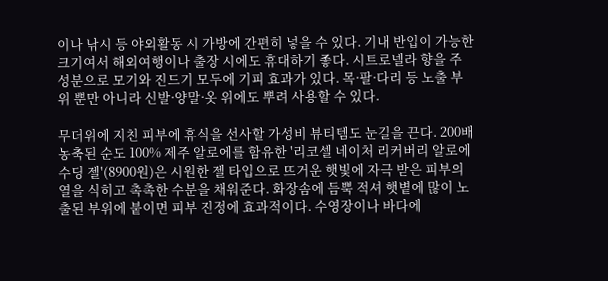이나 낚시 등 야외활동 시 가방에 간편히 넣을 수 있다. 기내 반입이 가능한 크기여서 해외여행이나 출장 시에도 휴대하기 좋다. 시트로넬라 향을 주성분으로 모기와 진드기 모두에 기피 효과가 있다. 목·팔·다리 등 노출 부위 뿐만 아니라 신발·양말·옷 위에도 뿌려 사용할 수 있다.

무더위에 지친 피부에 휴식을 선사할 가성비 뷰티템도 눈길을 끈다. 200배 농축된 순도 100% 제주 알로에를 함유한 '리코셀 네이처 리커버리 알로에 수딩 젤'(8900원)은 시원한 젤 타입으로 뜨거운 햇빛에 자극 받은 피부의 열을 식히고 촉촉한 수분을 채워준다. 화장솜에 듬뿍 적셔 햇볕에 많이 노출된 부위에 붙이면 피부 진정에 효과적이다. 수영장이나 바다에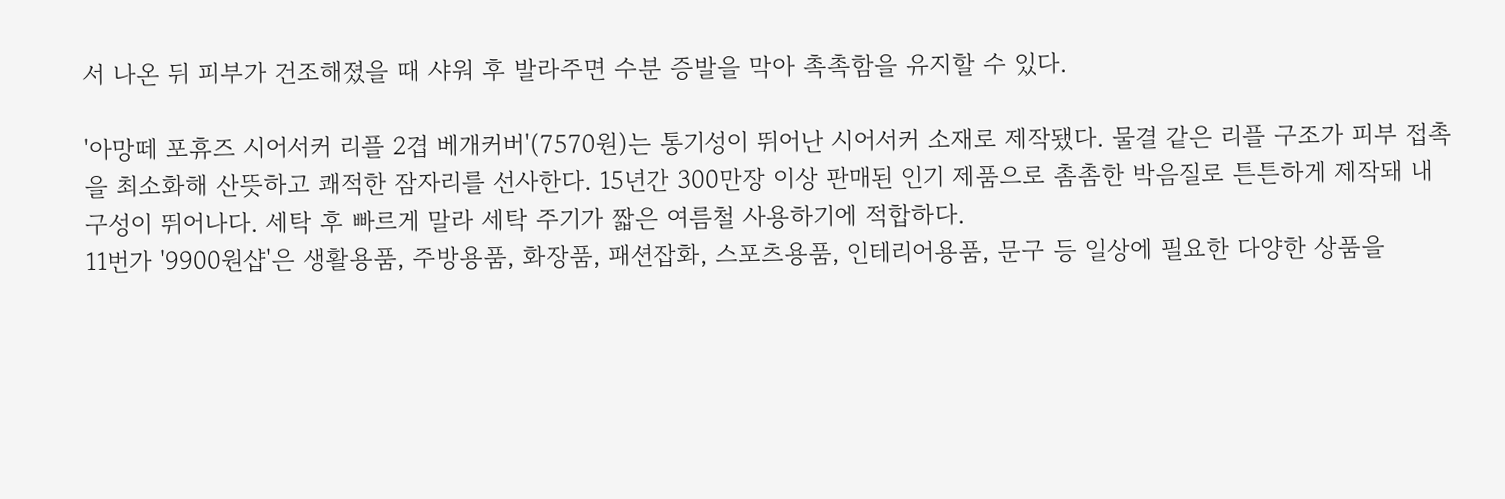서 나온 뒤 피부가 건조해졌을 때 샤워 후 발라주면 수분 증발을 막아 촉촉함을 유지할 수 있다.

'아망떼 포휴즈 시어서커 리플 2겹 베개커버'(7570원)는 통기성이 뛰어난 시어서커 소재로 제작됐다. 물결 같은 리플 구조가 피부 접촉을 최소화해 산뜻하고 쾌적한 잠자리를 선사한다. 15년간 300만장 이상 판매된 인기 제품으로 촘촘한 박음질로 튼튼하게 제작돼 내구성이 뛰어나다. 세탁 후 빠르게 말라 세탁 주기가 짧은 여름철 사용하기에 적합하다.
11번가 '9900원샵'은 생활용품, 주방용품, 화장품, 패션잡화, 스포츠용품, 인테리어용품, 문구 등 일상에 필요한 다양한 상품을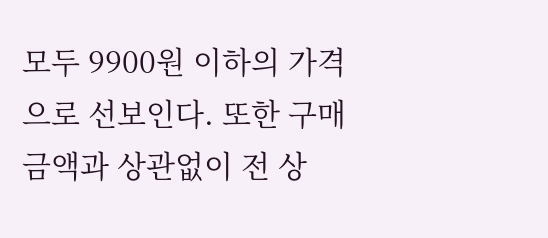모두 9900원 이하의 가격으로 선보인다. 또한 구매 금액과 상관없이 전 상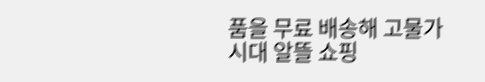품을 무료 배송해 고물가 시대 알뜰 쇼핑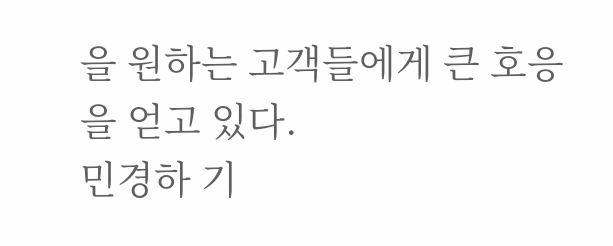을 원하는 고객들에게 큰 호응을 얻고 있다.
민경하 기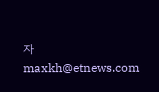자 maxkh@etnews.com